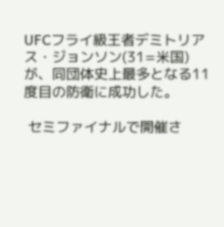UFCフライ級王者デミトリアス・ジョンソン(31=米国)が、同団体史上最多となる11度目の防衛に成功した。

 セミファイナルで開催さ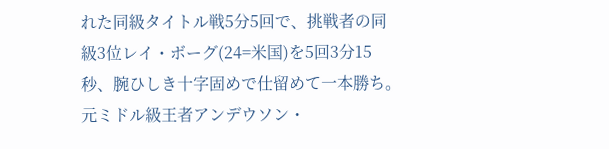れた同級タイトル戦5分5回で、挑戦者の同級3位レイ・ボーグ(24=米国)を5回3分15秒、腕ひしき十字固めで仕留めて一本勝ち。元ミドル級王者アンデウソン・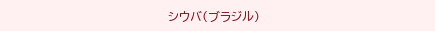シウバ(ブラジル)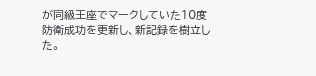が同級王座でマークしていた10度防衛成功を更新し、新記録を樹立した。